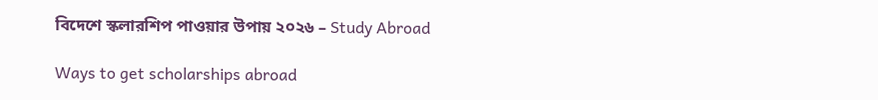বিদেশে স্কলারশিপ পাওয়ার উপায় ২০২৬ – Study Abroad

Ways to get scholarships abroad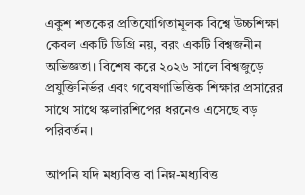একুশ শতকের প্রতিযোগিতামূলক বিশ্বে উচ্চশিক্ষা কেবল একটি ডিগ্রি নয়, বরং একটি বিশ্বজনীন অভিজ্ঞতা। বিশেষ করে ২০২৬ সালে বিশ্বজুড়ে প্রযুক্তিনির্ভর এবং গবেষণাভিত্তিক শিক্ষার প্রসারের সাথে সাথে স্কলারশিপের ধরনেও এসেছে বড় পরিবর্তন।

আপনি যদি মধ্যবিত্ত বা নিম্ন-মধ্যবিত্ত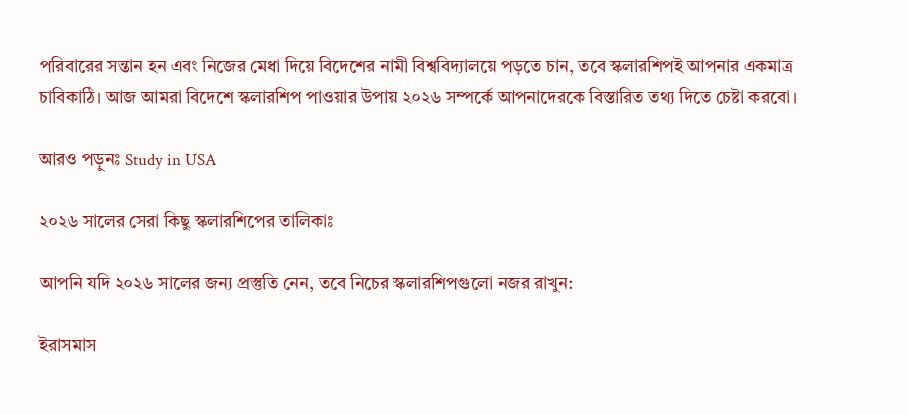পরিবারের সন্তান হন এবং নিজের মেধা দিয়ে বিদেশের নামী বিশ্ববিদ্যালয়ে পড়তে চান, তবে স্কলারশিপই আপনার একমাত্র চাবিকাঠি। আজ আমরা বিদেশে স্কলারশিপ পাওয়ার উপায় ২০২৬ সম্পর্কে আপনাদেরকে বিস্তারিত তথ্য দিতে চেষ্টা করবো।

আরও পড়ুনঃ Study in USA

২০২৬ সালের সেরা কিছু স্কলারশিপের তালিকাঃ

আপনি যদি ২০২৬ সালের জন্য প্রস্তুতি নেন, তবে নিচের স্কলারশিপগুলো নজর রাখুন:

ইরাসমাস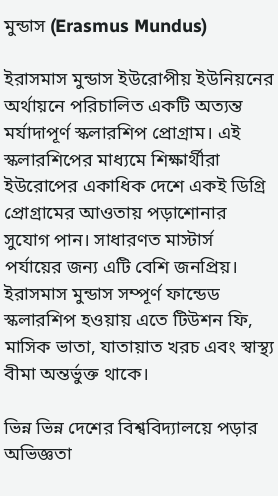মুন্ডাস (Erasmus Mundus)

ইরাসমাস মুন্ডাস ইউরোপীয় ইউনিয়নের অর্থায়নে পরিচালিত একটি অত্যন্ত মর্যাদাপূর্ণ স্কলারশিপ প্রোগ্রাম। এই স্কলারশিপের মাধ্যমে শিক্ষার্থীরা ইউরোপের একাধিক দেশে একই ডিগ্রি প্রোগ্রামের আওতায় পড়াশোনার সুযোগ পান। সাধারণত মাস্টার্স পর্যায়ের জন্য এটি বেশি জনপ্রিয়। ইরাসমাস মুন্ডাস সম্পূর্ণ ফান্ডেড স্কলারশিপ হওয়ায় এতে টিউশন ফি, মাসিক ভাতা, যাতায়াত খরচ এবং স্বাস্থ্য বীমা অন্তর্ভুক্ত থাকে।

ভিন্ন ভিন্ন দেশের বিশ্ববিদ্যালয়ে পড়ার অভিজ্ঞতা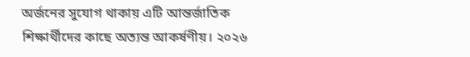অর্জনের সুযোগ থাকায় এটি আন্তর্জাতিক শিক্ষার্থীদের কাছে অত্যন্ত আকর্ষণীয়। ২০২৬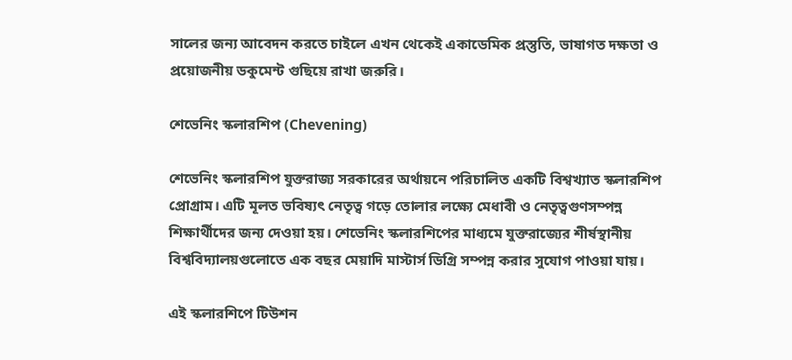সালের জন্য আবেদন করতে চাইলে এখন থেকেই একাডেমিক প্রস্তুতি, ভাষাগত দক্ষতা ও প্রয়োজনীয় ডকুমেন্ট গুছিয়ে রাখা জরুরি।

শেভেনিং স্কলারশিপ (Chevening)

শেভেনিং স্কলারশিপ যুক্তরাজ্য সরকারের অর্থায়নে পরিচালিত একটি বিশ্বখ্যাত স্কলারশিপ প্রোগ্রাম। এটি মূলত ভবিষ্যৎ নেতৃত্ব গড়ে তোলার লক্ষ্যে মেধাবী ও নেতৃত্বগুণসম্পন্ন শিক্ষার্থীদের জন্য দেওয়া হয়। শেভেনিং স্কলারশিপের মাধ্যমে যুক্তরাজ্যের শীর্ষস্থানীয় বিশ্ববিদ্যালয়গুলোতে এক বছর মেয়াদি মাস্টার্স ডিগ্রি সম্পন্ন করার সুযোগ পাওয়া যায়।

এই স্কলারশিপে টিউশন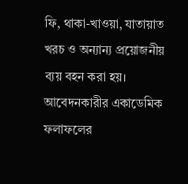ফি, থাকা-খাওয়া, যাতায়াত খরচ ও অন্যান্য প্রয়োজনীয় ব্যয় বহন করা হয়। আবেদনকারীর একাডেমিক ফলাফলের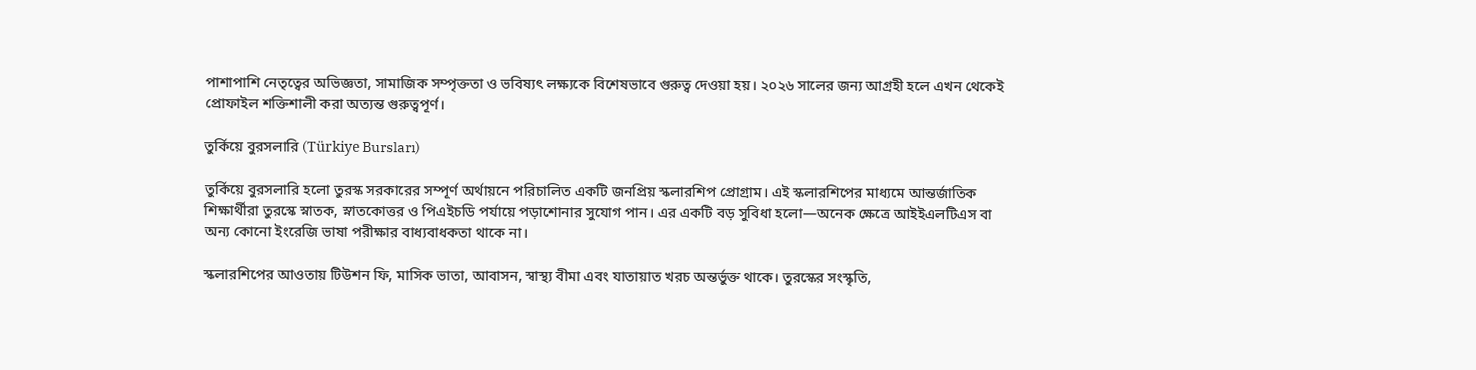পাশাপাশি নেতৃত্বের অভিজ্ঞতা, সামাজিক সম্পৃক্ততা ও ভবিষ্যৎ লক্ষ্যকে বিশেষভাবে গুরুত্ব দেওয়া হয়। ২০২৬ সালের জন্য আগ্রহী হলে এখন থেকেই প্রোফাইল শক্তিশালী করা অত্যন্ত গুরুত্বপূর্ণ।

তুর্কিয়ে বুরসলারি (Türkiye Bursları)

তুর্কিয়ে বুরসলারি হলো তুরস্ক সরকারের সম্পূর্ণ অর্থায়নে পরিচালিত একটি জনপ্রিয় স্কলারশিপ প্রোগ্রাম। এই স্কলারশিপের মাধ্যমে আন্তর্জাতিক শিক্ষার্থীরা তুরস্কে স্নাতক, স্নাতকোত্তর ও পিএইচডি পর্যায়ে পড়াশোনার সুযোগ পান। এর একটি বড় সুবিধা হলো—অনেক ক্ষেত্রে আইইএলটিএস বা অন্য কোনো ইংরেজি ভাষা পরীক্ষার বাধ্যবাধকতা থাকে না।

স্কলারশিপের আওতায় টিউশন ফি, মাসিক ভাতা, আবাসন, স্বাস্থ্য বীমা এবং যাতায়াত খরচ অন্তর্ভুক্ত থাকে। তুরস্কের সংস্কৃতি,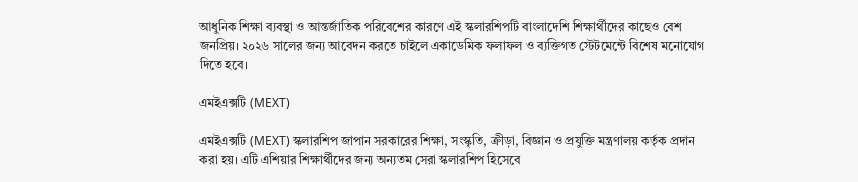আধুনিক শিক্ষা ব্যবস্থা ও আন্তর্জাতিক পরিবেশের কারণে এই স্কলারশিপটি বাংলাদেশি শিক্ষার্থীদের কাছেও বেশ জনপ্রিয়। ২০২৬ সালের জন্য আবেদন করতে চাইলে একাডেমিক ফলাফল ও ব্যক্তিগত স্টেটমেন্টে বিশেষ মনোযোগ দিতে হবে।

এমইএক্সটি (MEXT)

এমইএক্সটি (MEXT) স্কলারশিপ জাপান সরকারের শিক্ষা, সংস্কৃতি, ক্রীড়া, বিজ্ঞান ও প্রযুক্তি মন্ত্রণালয় কর্তৃক প্রদান করা হয়। এটি এশিয়ার শিক্ষার্থীদের জন্য অন্যতম সেরা স্কলারশিপ হিসেবে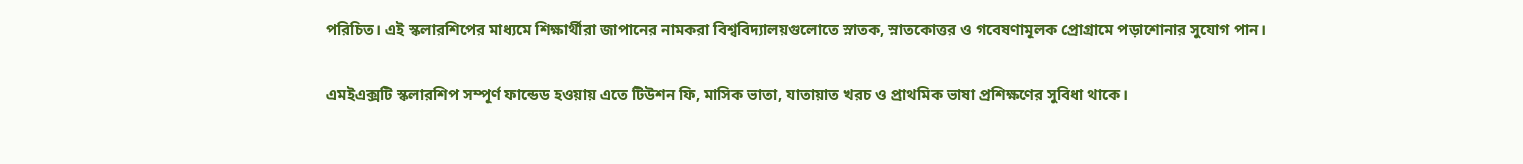পরিচিত। এই স্কলারশিপের মাধ্যমে শিক্ষার্থীরা জাপানের নামকরা বিশ্ববিদ্যালয়গুলোতে স্নাতক, স্নাতকোত্তর ও গবেষণামূলক প্রোগ্রামে পড়াশোনার সুযোগ পান।

এমইএক্সটি স্কলারশিপ সম্পূর্ণ ফান্ডেড হওয়ায় এতে টিউশন ফি, মাসিক ভাতা, যাতায়াত খরচ ও প্রাথমিক ভাষা প্রশিক্ষণের সুবিধা থাকে।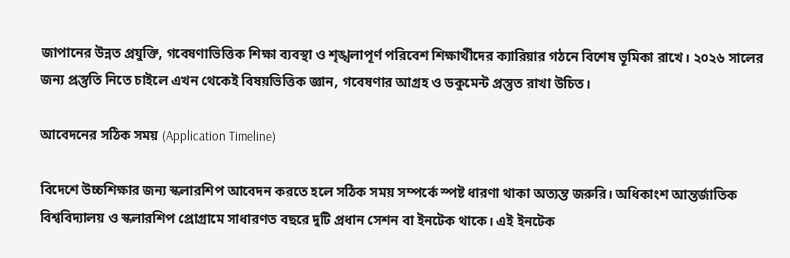জাপানের উন্নত প্রযুক্তি, গবেষণাভিত্তিক শিক্ষা ব্যবস্থা ও শৃঙ্খলাপূর্ণ পরিবেশ শিক্ষার্থীদের ক্যারিয়ার গঠনে বিশেষ ভূমিকা রাখে। ২০২৬ সালের জন্য প্রস্তুতি নিতে চাইলে এখন থেকেই বিষয়ভিত্তিক জ্ঞান, গবেষণার আগ্রহ ও ডকুমেন্ট প্রস্তুত রাখা উচিত।

আবেদনের সঠিক সময় (Application Timeline)

বিদেশে উচ্চশিক্ষার জন্য স্কলারশিপ আবেদন করতে হলে সঠিক সময় সম্পর্কে স্পষ্ট ধারণা থাকা অত্যন্ত জরুরি। অধিকাংশ আন্তর্জাতিক বিশ্ববিদ্যালয় ও স্কলারশিপ প্রোগ্রামে সাধারণত বছরে দুটি প্রধান সেশন বা ইনটেক থাকে। এই ইনটেক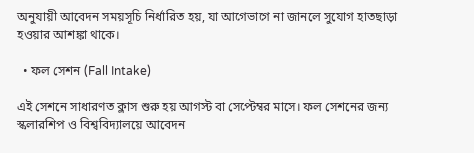অনুযায়ী আবেদন সময়সূচি নির্ধারিত হয়, যা আগেভাগে না জানলে সুযোগ হাতছাড়া হওয়ার আশঙ্কা থাকে।

  • ফল সেশন (Fall Intake)

এই সেশনে সাধারণত ক্লাস শুরু হয় আগস্ট বা সেপ্টেম্বর মাসে। ফল সেশনের জন্য স্কলারশিপ ও বিশ্ববিদ্যালয়ে আবেদন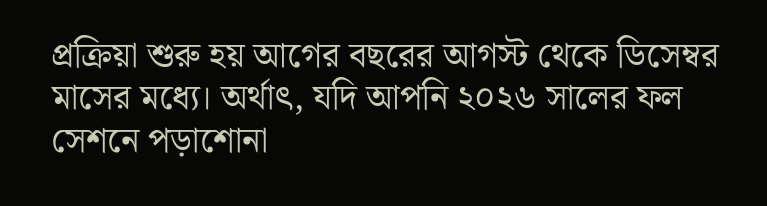প্রক্রিয়া শুরু হয় আগের বছরের আগস্ট থেকে ডিসেম্বর মাসের মধ্যে। অর্থাৎ, যদি আপনি ২০২৬ সালের ফল সেশনে পড়াশোনা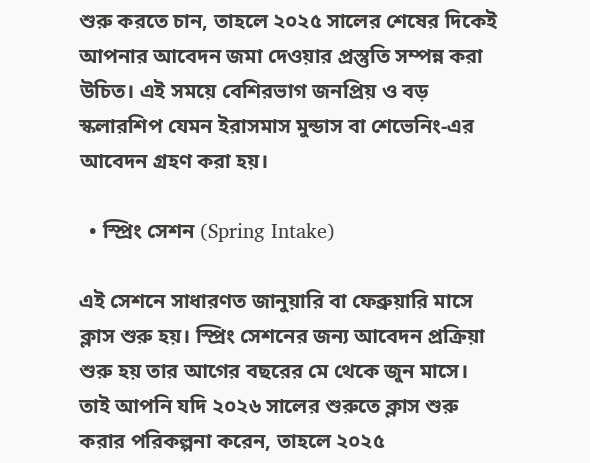শুরু করতে চান, তাহলে ২০২৫ সালের শেষের দিকেই আপনার আবেদন জমা দেওয়ার প্রস্তুতি সম্পন্ন করা উচিত। এই সময়ে বেশিরভাগ জনপ্রিয় ও বড় স্কলারশিপ যেমন ইরাসমাস মুন্ডাস বা শেভেনিং-এর আবেদন গ্রহণ করা হয়।

  • স্প্রিং সেশন (Spring Intake)

এই সেশনে সাধারণত জানুয়ারি বা ফেব্রুয়ারি মাসে ক্লাস শুরু হয়। স্প্রিং সেশনের জন্য আবেদন প্রক্রিয়া শুরু হয় তার আগের বছরের মে থেকে জুন মাসে। তাই আপনি যদি ২০২৬ সালের শুরুতে ক্লাস শুরু করার পরিকল্পনা করেন, তাহলে ২০২৫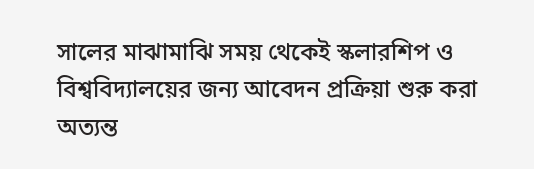সালের মাঝামাঝি সময় থেকেই স্কলারশিপ ও বিশ্ববিদ্যালয়ের জন্য আবেদন প্রক্রিয়া শুরু করা অত্যন্ত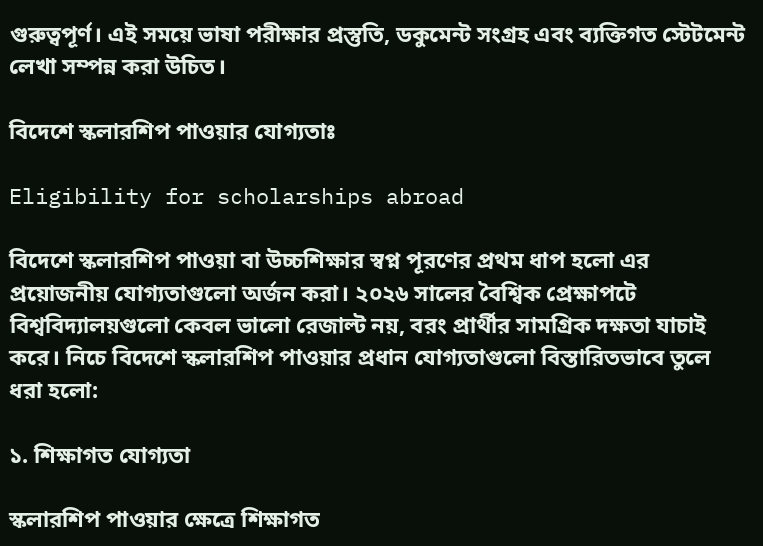গুরুত্বপূর্ণ। এই সময়ে ভাষা পরীক্ষার প্রস্তুতি, ডকুমেন্ট সংগ্রহ এবং ব্যক্তিগত স্টেটমেন্ট লেখা সম্পন্ন করা উচিত।

বিদেশে স্কলারশিপ পাওয়ার যোগ্যতাঃ

Eligibility for scholarships abroad

বিদেশে স্কলারশিপ পাওয়া বা উচ্চশিক্ষার স্বপ্ন পূরণের প্রথম ধাপ হলো এর প্রয়োজনীয় যোগ্যতাগুলো অর্জন করা। ২০২৬ সালের বৈশ্বিক প্রেক্ষাপটে বিশ্ববিদ্যালয়গুলো কেবল ভালো রেজাল্ট নয়, বরং প্রার্থীর সামগ্রিক দক্ষতা যাচাই করে। নিচে বিদেশে স্কলারশিপ পাওয়ার প্রধান যোগ্যতাগুলো বিস্তারিতভাবে তুলে ধরা হলো:

১. শিক্ষাগত যোগ্যতা

স্কলারশিপ পাওয়ার ক্ষেত্রে শিক্ষাগত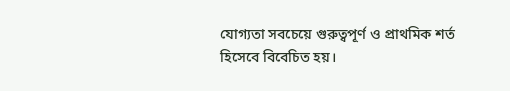যোগ্যতা সবচেয়ে গুরুত্বপূর্ণ ও প্রাথমিক শর্ত হিসেবে বিবেচিত হয়।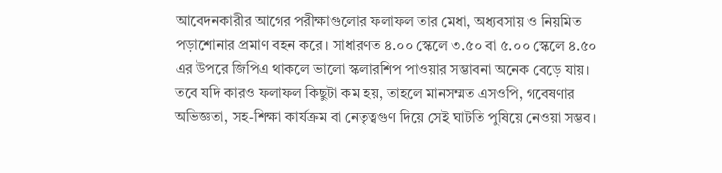আবেদনকারীর আগের পরীক্ষাগুলোর ফলাফল তার মেধা, অধ্যবসায় ও নিয়মিত পড়াশোনার প্রমাণ বহন করে। সাধারণত ৪.০০ স্কেলে ৩.৫০ বা ৫.০০ স্কেলে ৪.৫০ এর উপরে জিপিএ থাকলে ভালো স্কলারশিপ পাওয়ার সম্ভাবনা অনেক বেড়ে যায়। তবে যদি কারও ফলাফল কিছুটা কম হয়, তাহলে মানসম্মত এসওপি, গবেষণার অভিজ্ঞতা, সহ-শিক্ষা কার্যক্রম বা নেতৃত্বগুণ দিয়ে সেই ঘাটতি পুষিয়ে নেওয়া সম্ভব।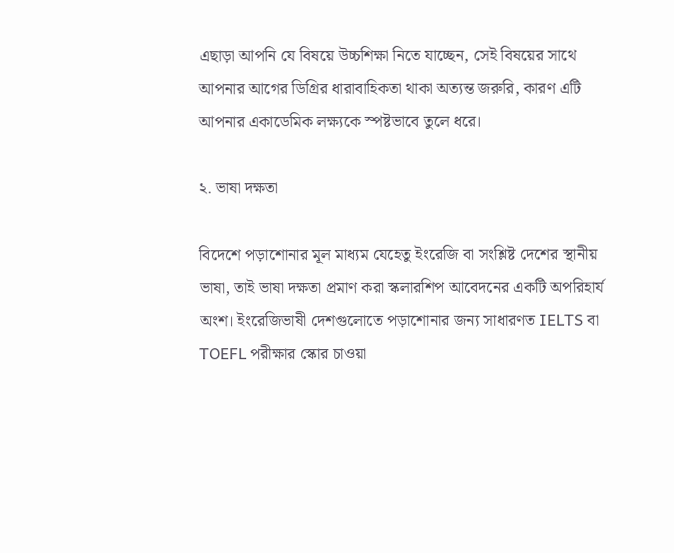এছাড়া আপনি যে বিষয়ে উচ্চশিক্ষা নিতে যাচ্ছেন, সেই বিষয়ের সাথে আপনার আগের ডিগ্রির ধারাবাহিকতা থাকা অত্যন্ত জরুরি, কারণ এটি আপনার একাডেমিক লক্ষ্যকে স্পষ্টভাবে তুলে ধরে।

২. ভাষা দক্ষতা

বিদেশে পড়াশোনার মূল মাধ্যম যেহেতু ইংরেজি বা সংশ্লিষ্ট দেশের স্থানীয় ভাষা, তাই ভাষা দক্ষতা প্রমাণ করা স্কলারশিপ আবেদনের একটি অপরিহার্য অংশ। ইংরেজিভাষী দেশগুলোতে পড়াশোনার জন্য সাধারণত IELTS বা TOEFL পরীক্ষার স্কোর চাওয়া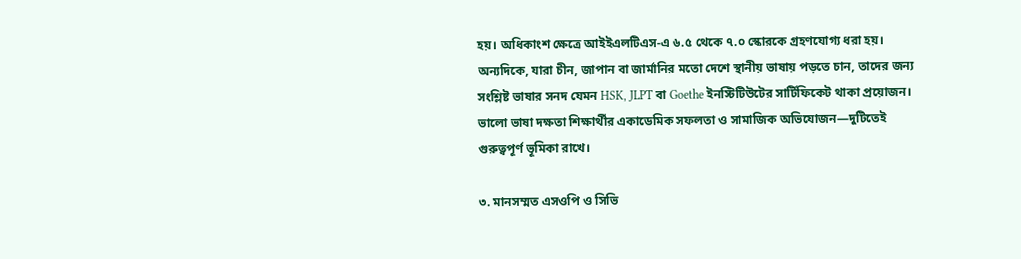হয়। অধিকাংশ ক্ষেত্রে আইইএলটিএস-এ ৬.৫ থেকে ৭.০ স্কোরকে গ্রহণযোগ্য ধরা হয়। অন্যদিকে, যারা চীন, জাপান বা জার্মানির মতো দেশে স্থানীয় ভাষায় পড়তে চান, তাদের জন্য সংশ্লিষ্ট ভাষার সনদ যেমন HSK, JLPT বা Goethe ইনস্টিটিউটের সার্টিফিকেট থাকা প্রয়োজন। ভালো ভাষা দক্ষতা শিক্ষার্থীর একাডেমিক সফলতা ও সামাজিক অভিযোজন—দুটিতেই গুরুত্বপূর্ণ ভূমিকা রাখে।

৩. মানসম্মত এসওপি ও সিভি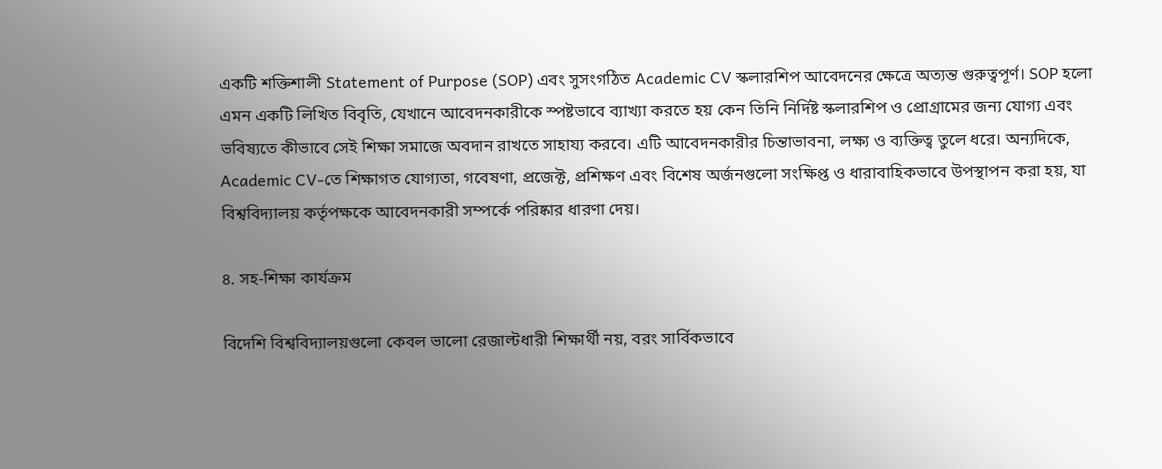একটি শক্তিশালী Statement of Purpose (SOP) এবং সুসংগঠিত Academic CV স্কলারশিপ আবেদনের ক্ষেত্রে অত্যন্ত গুরুত্বপূর্ণ। SOP হলো এমন একটি লিখিত বিবৃতি, যেখানে আবেদনকারীকে স্পষ্টভাবে ব্যাখ্যা করতে হয় কেন তিনি নির্দিষ্ট স্কলারশিপ ও প্রোগ্রামের জন্য যোগ্য এবং ভবিষ্যতে কীভাবে সেই শিক্ষা সমাজে অবদান রাখতে সাহায্য করবে। এটি আবেদনকারীর চিন্তাভাবনা, লক্ষ্য ও ব্যক্তিত্ব তুলে ধরে। অন্যদিকে, Academic CV-তে শিক্ষাগত যোগ্যতা, গবেষণা, প্রজেক্ট, প্রশিক্ষণ এবং বিশেষ অর্জনগুলো সংক্ষিপ্ত ও ধারাবাহিকভাবে উপস্থাপন করা হয়, যা বিশ্ববিদ্যালয় কর্তৃপক্ষকে আবেদনকারী সম্পর্কে পরিষ্কার ধারণা দেয়।

৪. সহ-শিক্ষা কার্যক্রম

বিদেশি বিশ্ববিদ্যালয়গুলো কেবল ভালো রেজাল্টধারী শিক্ষার্থী নয়, বরং সার্বিকভাবে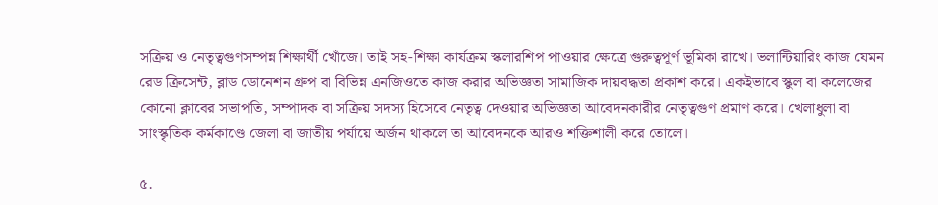সক্রিয় ও নেতৃত্বগুণসম্পন্ন শিক্ষার্থী খোঁজে। তাই সহ-শিক্ষা কার্যক্রম স্কলারশিপ পাওয়ার ক্ষেত্রে গুরুত্বপূর্ণ ভূমিকা রাখে। ভলান্টিয়ারিং কাজ যেমন রেড ক্রিসেন্ট, ব্লাড ডোনেশন গ্রুপ বা বিভিন্ন এনজিওতে কাজ করার অভিজ্ঞতা সামাজিক দায়বদ্ধতা প্রকাশ করে। একইভাবে স্কুল বা কলেজের কোনো ক্লাবের সভাপতি, সম্পাদক বা সক্রিয় সদস্য হিসেবে নেতৃত্ব দেওয়ার অভিজ্ঞতা আবেদনকারীর নেতৃত্বগুণ প্রমাণ করে। খেলাধুলা বা সাংস্কৃতিক কর্মকাণ্ডে জেলা বা জাতীয় পর্যায়ে অর্জন থাকলে তা আবেদনকে আরও শক্তিশালী করে তোলে।

৫.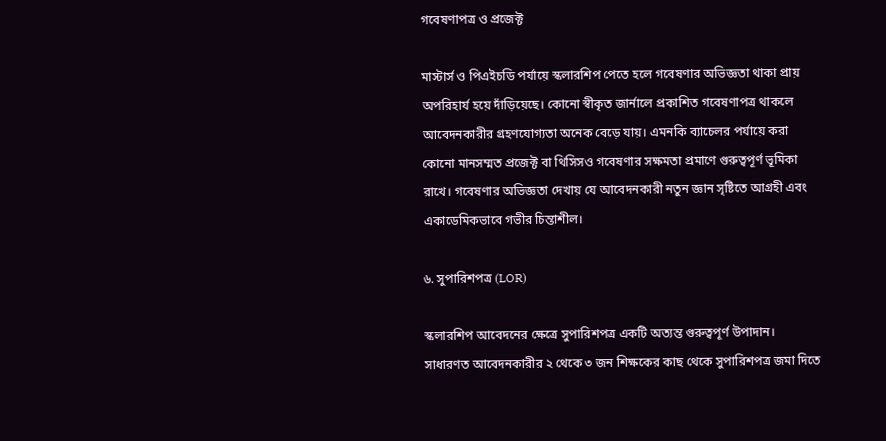গবেষণাপত্র ও প্রজেক্ট

মাস্টার্স ও পিএইচডি পর্যায়ে স্কলারশিপ পেতে হলে গবেষণার অভিজ্ঞতা থাকা প্রায় অপরিহার্য হয়ে দাঁড়িয়েছে। কোনো স্বীকৃত জার্নালে প্রকাশিত গবেষণাপত্র থাকলে আবেদনকারীর গ্রহণযোগ্যতা অনেক বেড়ে যায়। এমনকি ব্যাচেলর পর্যায়ে করা কোনো মানসম্মত প্রজেক্ট বা থিসিসও গবেষণার সক্ষমতা প্রমাণে গুরুত্বপূর্ণ ভূমিকা রাখে। গবেষণার অভিজ্ঞতা দেখায় যে আবেদনকারী নতুন জ্ঞান সৃষ্টিতে আগ্রহী এবং একাডেমিকভাবে গভীর চিন্তাশীল।

৬. সুপারিশপত্র (LOR)

স্কলারশিপ আবেদনের ক্ষেত্রে সুপারিশপত্র একটি অত্যন্ত গুরুত্বপূর্ণ উপাদান। সাধারণত আবেদনকারীর ২ থেকে ৩ জন শিক্ষকের কাছ থেকে সুপারিশপত্র জমা দিতে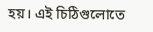হয়। এই চিঠিগুলোতে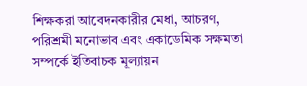শিক্ষকরা আবেদনকারীর মেধা, আচরণ, পরিশ্রমী মনোভাব এবং একাডেমিক সক্ষমতা সম্পর্কে ইতিবাচক মূল্যায়ন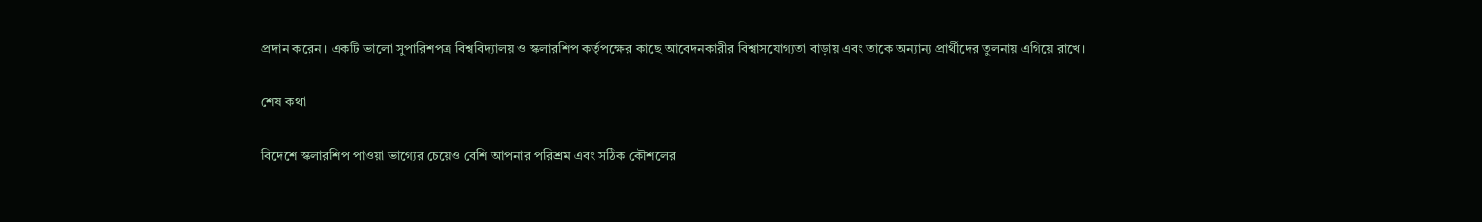প্রদান করেন। একটি ভালো সুপারিশপত্র বিশ্ববিদ্যালয় ও স্কলারশিপ কর্তৃপক্ষের কাছে আবেদনকারীর বিশ্বাসযোগ্যতা বাড়ায় এবং তাকে অন্যান্য প্রার্থীদের তুলনায় এগিয়ে রাখে।

শেষ কথা

বিদেশে স্কলারশিপ পাওয়া ভাগ্যের চেয়েও বেশি আপনার পরিশ্রম এবং সঠিক কৌশলের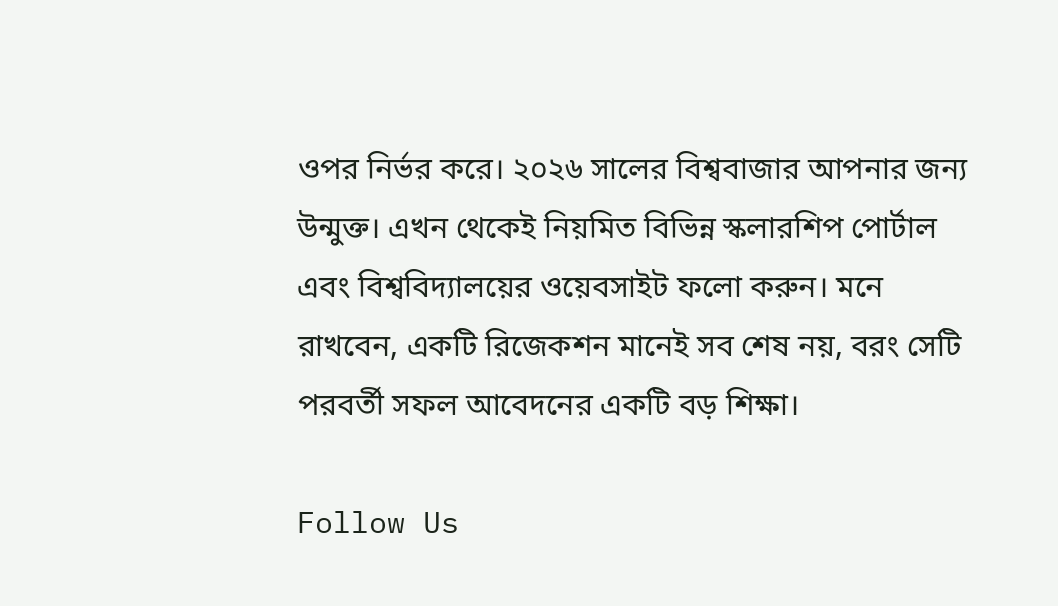ওপর নির্ভর করে। ২০২৬ সালের বিশ্ববাজার আপনার জন্য উন্মুক্ত। এখন থেকেই নিয়মিত বিভিন্ন স্কলারশিপ পোর্টাল এবং বিশ্ববিদ্যালয়ের ওয়েবসাইট ফলো করুন। মনে রাখবেন, একটি রিজেকশন মানেই সব শেষ নয়, বরং সেটি পরবর্তী সফল আবেদনের একটি বড় শিক্ষা।

Follow Us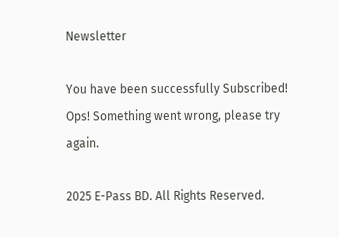Newsletter

You have been successfully Subscribed! Ops! Something went wrong, please try again.

2025 E-Pass BD. All Rights Reserved.